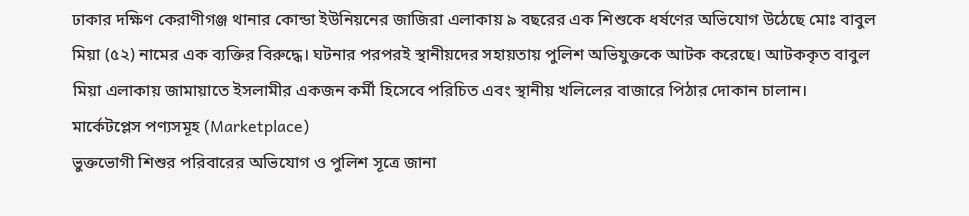ঢাকার দক্ষিণ কেরাণীগঞ্জ থানার কোন্ডা ইউনিয়নের জাজিরা এলাকায় ৯ বছরের এক শিশুকে ধর্ষণের অভিযোগ উঠেছে মোঃ বাবুল মিয়া (৫২) নামের এক ব্যক্তির বিরুদ্ধে। ঘটনার পরপরই স্থানীয়দের সহায়তায় পুলিশ অভিযুক্তকে আটক করেছে। আটককৃত বাবুল মিয়া এলাকায় জামায়াতে ইসলামীর একজন কর্মী হিসেবে পরিচিত এবং স্থানীয় খলিলের বাজারে পিঠার দোকান চালান।
মার্কেটপ্লেস পণ্যসমূহ (Marketplace)
ভুক্তভোগী শিশুর পরিবারের অভিযোগ ও পুলিশ সূত্রে জানা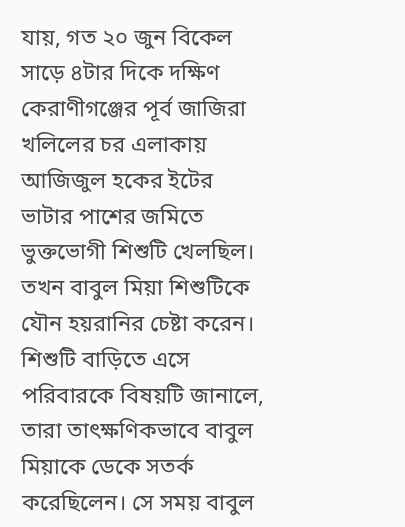যায়, গত ২০ জুন বিকেল সাড়ে ৪টার দিকে দক্ষিণ কেরাণীগঞ্জের পূর্ব জাজিরা খলিলের চর এলাকায় আজিজুল হকের ইটের ভাটার পাশের জমিতে ভুক্তভোগী শিশুটি খেলছিল। তখন বাবুল মিয়া শিশুটিকে যৌন হয়রানির চেষ্টা করেন। শিশুটি বাড়িতে এসে পরিবারকে বিষয়টি জানালে, তারা তাৎক্ষণিকভাবে বাবুল মিয়াকে ডেকে সতর্ক করেছিলেন। সে সময় বাবুল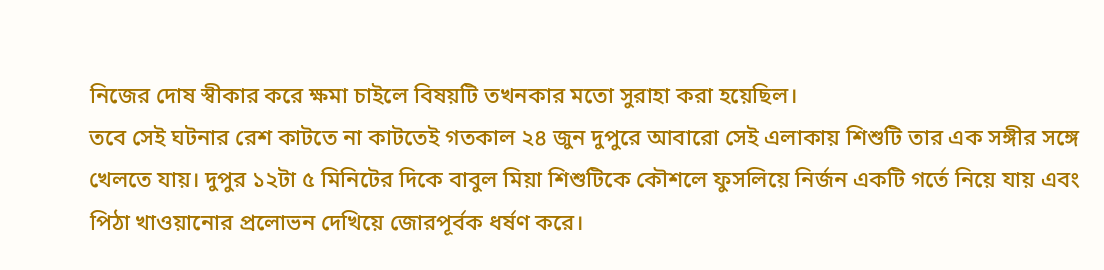নিজের দোষ স্বীকার করে ক্ষমা চাইলে বিষয়টি তখনকার মতো সুরাহা করা হয়েছিল।
তবে সেই ঘটনার রেশ কাটতে না কাটতেই গতকাল ২৪ জুন দুপুরে আবারো সেই এলাকায় শিশুটি তার এক সঙ্গীর সঙ্গে খেলতে যায়। দুপুর ১২টা ৫ মিনিটের দিকে বাবুল মিয়া শিশুটিকে কৌশলে ফুসলিয়ে নির্জন একটি গর্তে নিয়ে যায় এবং পিঠা খাওয়ানোর প্রলোভন দেখিয়ে জোরপূর্বক ধর্ষণ করে।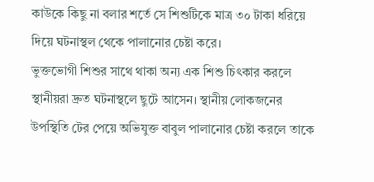কাউকে কিছু না বলার শর্তে সে শিশুটিকে মাত্র ৩০ টাকা ধরিয়ে দিয়ে ঘটনাস্থল থেকে পালানোর চেষ্টা করে।
ভুক্তভোগী শিশুর সাথে থাকা অন্য এক শিশু চিৎকার করলে স্থানীয়রা দ্রুত ঘটনাস্থলে ছুটে আসেন। স্থানীয় লোকজনের উপস্থিতি টের পেয়ে অভিযুক্ত বাবুল পালানোর চেষ্টা করলে তাকে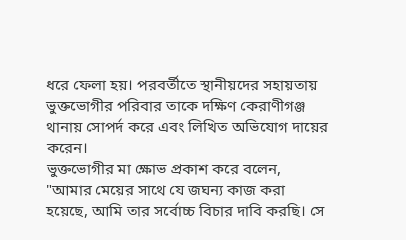ধরে ফেলা হয়। পরবর্তীতে স্থানীয়দের সহায়তায় ভুক্তভোগীর পরিবার তাকে দক্ষিণ কেরাণীগঞ্জ থানায় সোপর্দ করে এবং লিখিত অভিযোগ দায়ের করেন।
ভুক্তভোগীর মা ক্ষোভ প্রকাশ করে বলেন, "আমার মেয়ের সাথে যে জঘন্য কাজ করা হয়েছে, আমি তার সর্বোচ্চ বিচার দাবি করছি। সে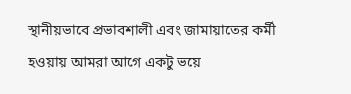স্থানীয়ভাবে প্রভাবশালী এবং জামায়াতের কর্মী হওয়ায় আমরা আগে একটু ভয়ে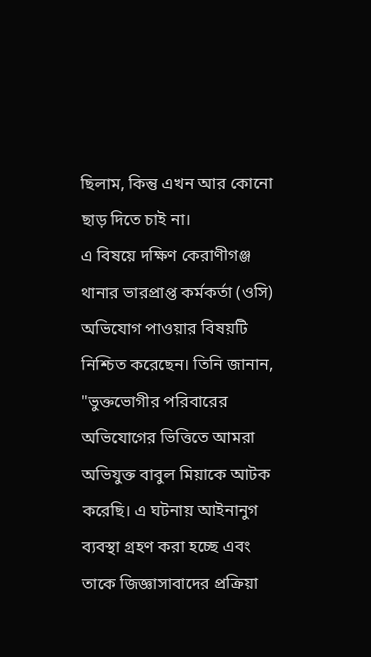ছিলাম, কিন্তু এখন আর কোনো ছাড় দিতে চাই না।
এ বিষয়ে দক্ষিণ কেরাণীগঞ্জ থানার ভারপ্রাপ্ত কর্মকর্তা (ওসি) অভিযোগ পাওয়ার বিষয়টি নিশ্চিত করেছেন। তিনি জানান, "ভুক্তভোগীর পরিবারের অভিযোগের ভিত্তিতে আমরা অভিযুক্ত বাবুল মিয়াকে আটক করেছি। এ ঘটনায় আইনানুগ ব্যবস্থা গ্রহণ করা হচ্ছে এবং তাকে জিজ্ঞাসাবাদের প্রক্রিয়া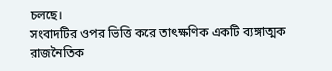চলছে।
সংবাদটির ওপর ভিত্তি করে তাৎক্ষণিক একটি ব্যঙ্গাত্মক রাজনৈতিক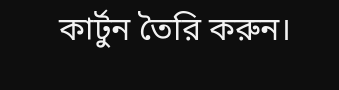কার্টুন তৈরি করুন।